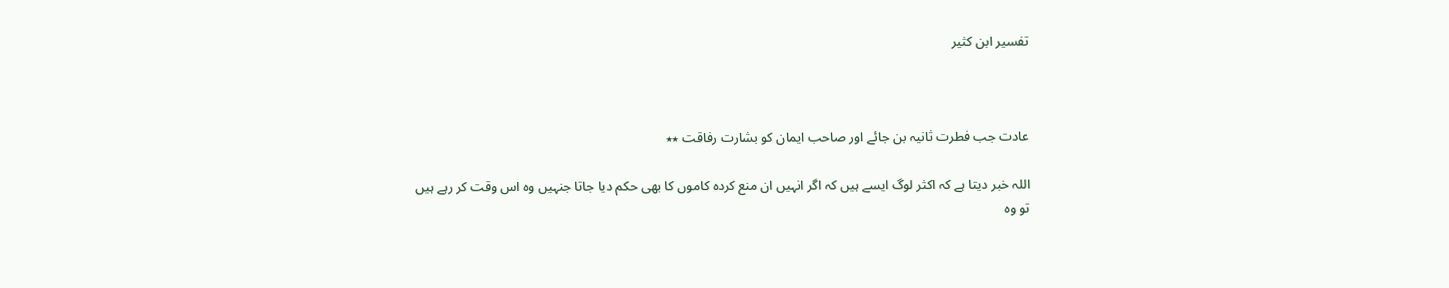تفسير ابن كثير



عادت جب فطرت ثانیہ بن جائے اور صاحب ایمان کو بشارت رفاقت ٭٭

اللہ خبر دیتا ہے کہ اکثر لوگ ایسے ہیں کہ اگر انہیں ان منع کردہ کاموں کا بھی حکم دیا جاتا جنہیں وہ اس وقت کر رہے ہیں تو وہ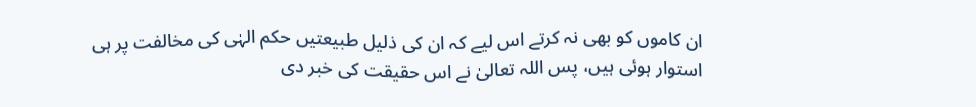ان کاموں کو بھی نہ کرتے اس لیے کہ ان کی ذلیل طبیعتیں حکم الہٰی کی مخالفت پر ہی استوار ہوئی ہیں، پس اللہ تعالیٰ نے اس حقیقت کی خبر دی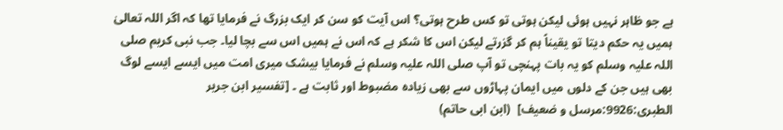ہے جو ظاہر نہیں ہوئی لیکن ہوتی تو کس طرح ہوتی؟ اس آیت کو سن کر ایک بزرگ نے فرمایا تھا کہ اگر اللہ تعالیٰ ہمیں یہ حکم دیتا تو یقیناً ہم کر گزرتے لیکن اس کا شکر ہے کہ اس نے ہمیں اس سے بچا لیا۔ جب نبی کریم صلی اللہ علیہ وسلم کو یہ بات پہنچی تو آپ صلی اللہ علیہ وسلم نے فرمایا بیشک میری امت میں ایسے ایسے لوگ بھی ہیں جن کے دلوں میں ایمان پہاڑوں سے بھی زیادہ مضبوط اور ثابت ہے ۔ [تفسیر ابن جریر الطبری:9926:مرسل و ضعیف]  (ابن ابی حاتم)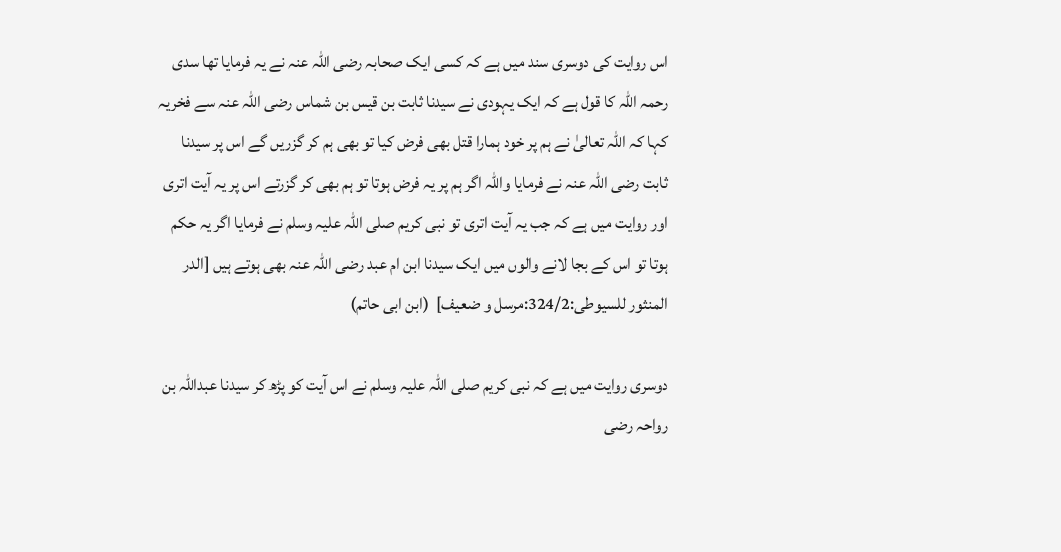اس روایت کی دوسری سند میں ہے کہ کسی ایک صحابہ رضی اللہ عنہ نے یہ فرمایا تھا سدی رحمہ اللہ کا قول ہے کہ ایک یہودی نے سیدنا ثابت بن قیس بن شماس رضی اللہ عنہ سے فخریہ کہا کہ اللہ تعالیٰ نے ہم پر خود ہمارا قتل بھی فرض کیا تو بھی ہم کر گزریں گے اس پر سیدنا ثابت رضی اللہ عنہ نے فرمایا واللہ اگر ہم پر یہ فرض ہوتا تو ہم بھی کر گزرتے اس پر یہ آیت اتری اور روایت میں ہے کہ جب یہ آیت اتری تو نبی کریم صلی اللہ علیہ وسلم نے فرمایا اگر یہ حکم ہوتا تو اس کے بجا لانے والوں میں ایک سیدنا ابن ام عبد رضی اللہ عنہ بھی ہوتے ہیں [الدر المنثور للسیوطی:324/2:مرسل و ضعیف]  (ابن ابی حاتم)

دوسری روایت میں ہے کہ نبی کریم صلی اللہ علیہ وسلم نے اس آیت کو پڑھ کر سیدنا عبداللہ بن رواحہ رضی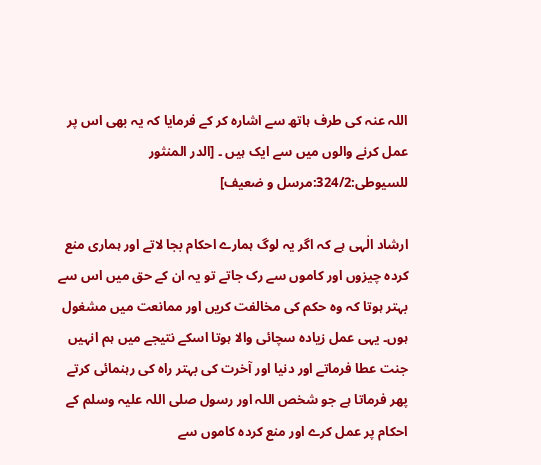اللہ عنہ کی طرف ہاتھ سے اشارہ کر کے فرمایا کہ یہ بھی اس پر عمل کرنے والوں میں سے ایک ہیں ۔ [الدر المنثور للسیوطی:324/2:مرسل و ضعیف]

ارشاد الٰہی ہے کہ اگر یہ لوگ ہمارے احکام بجا لاتے اور ہماری منع کردہ چیزوں اور کاموں سے رک جاتے تو یہ ان کے حق میں اس سے بہتر ہوتا کہ وہ حکم کی مخالفت کریں اور ممانعت میں مشغول ہوں۔ یہی عمل زیادہ سچائی والا ہوتا اسکے نتیجے میں ہم انہیں جنت عطا فرماتے اور دنیا اور آخرت کی بہتر راہ کی رہنمائی کرتے پھر فرماتا ہے جو شخص اللہ اور رسول صلی اللہ علیہ وسلم کے احکام پر عمل کرے اور منع کردہ کاموں سے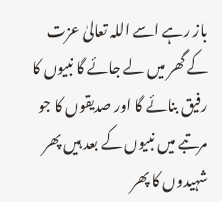باز رہے اسے اللہ تعالیٰ عزت کے گھر میں لے جائے گا نبیوں کا رفیق بنائے گا اور صدیقوں کا جو مرتبے میں نبیوں کے بعد ہیں پھر شہیدوں کا پھر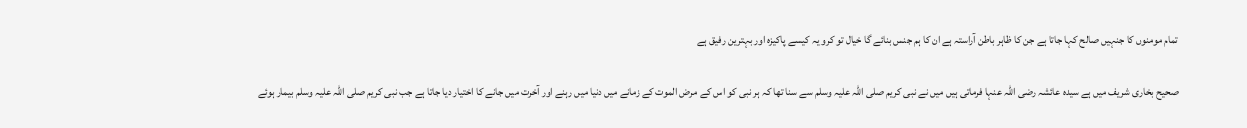تمام مومنوں کا جنہیں صالح کہا جاتا ہے جن کا ظاہر باطن آراستہ ہے ان کا ہم جنس بنائے گا خیال تو کرو یہ کیسے پاکیزہ اور بہترین رفیق ہے

صحیح بخاری شریف میں ہے سیدہ عائشہ رضی اللہ عنہا فرماتی ہیں میں نے نبی کریم صلی اللہ علیہ وسلم سے سنا تھا کہ ہر نبی کو اس کے مرض الموت کے زمانے میں دنیا میں رہنے اور آخرت میں جانے کا اختیار دیا جاتا ہے جب نبی کریم صلی اللہ علیہ وسلم بیمار ہوئے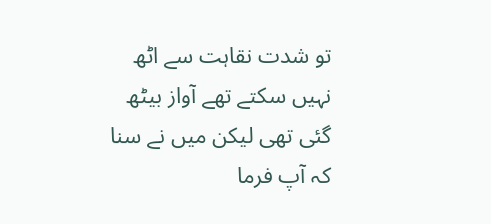تو شدت نقاہت سے اٹھ نہیں سکتے تھے آواز بیٹھ گئی تھی لیکن میں نے سنا کہ آپ فرما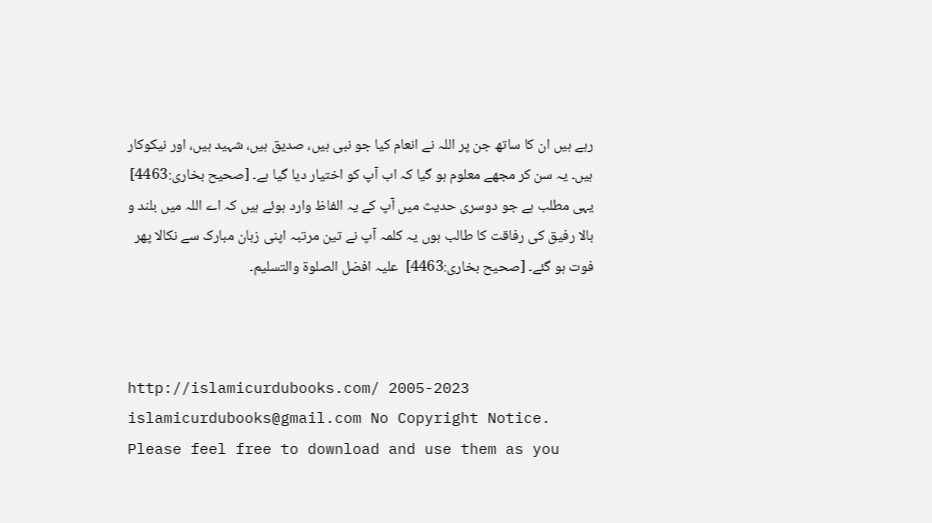رہے ہیں ان کا ساتھ جن پر اللہ نے انعام کیا جو نبی ہیں، صدیق ہیں، شہید ہیں، اور نیکوکار ہیں۔ یہ سن کر مجھے معلوم ہو گیا کہ اب آپ کو اختیار دیا گیا ہے۔ [صحیح بخاری:4463]  یہی مطلب ہے جو دوسری حدیث میں آپ کے یہ الفاظ وارد ہوئے ہیں کہ اے اللہ میں بلند و بالا رفیق کی رفاقت کا طالب ہوں یہ کلمہ آپ نے تین مرتبہ اپنی زبان مبارک سے نکالا پھر فوت ہو گئے۔ [صحیح بخاری:4463]  علیہ افضل الصلوۃ والتسلیم۔



http://islamicurdubooks.com/ 2005-2023 islamicurdubooks@gmail.com No Copyright Notice.
Please feel free to download and use them as you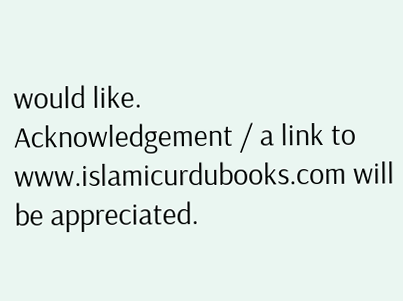would like.
Acknowledgement / a link to www.islamicurdubooks.com will be appreciated.